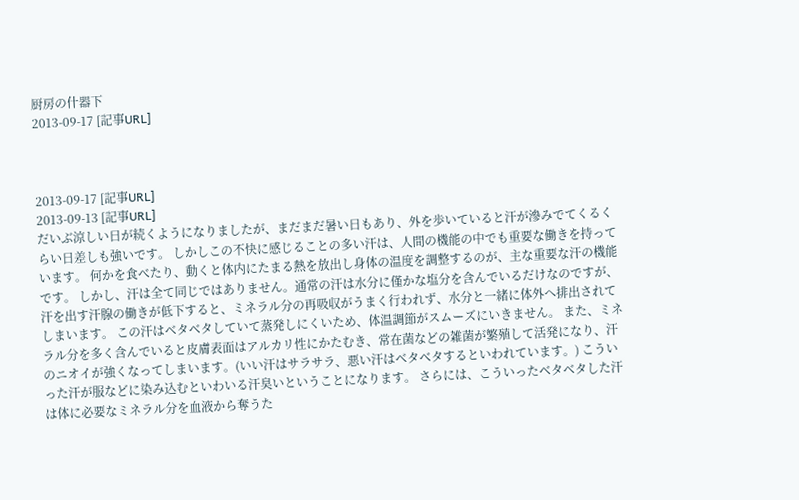厨房の什器下
2013-09-17 [記事URL]



2013-09-17 [記事URL]
2013-09-13 [記事URL]
だいぶ涼しい日が続くようになりましたが、まだまだ暑い日もあり、外を歩いていると汗が滲みでてくるくらい日差しも強いです。 しかしこの不快に感じることの多い汗は、人間の機能の中でも重要な働きを持っています。 何かを食べたり、動くと体内にたまる熱を放出し身体の温度を調整するのが、主な重要な汗の機能です。 しかし、汗は全て同じではありません。通常の汗は水分に僅かな塩分を含んでいるだけなのですが、汗を出す汗腺の働きが低下すると、ミネラル分の再吸収がうまく行われず、水分と一緒に体外へ排出されてしまいます。 この汗はベタベタしていて蒸発しにくいため、体温調節がスムーズにいきません。 また、ミネラル分を多く含んでいると皮膚表面はアルカリ性にかたむき、常在菌などの雑菌が繁殖して活発になり、汗のニオイが強くなってしまいます。(いい汗はサラサラ、悪い汗はベタベタするといわれています。) こういった汗が服などに染み込むといわいる汗臭いということになります。 さらには、こういったベタベタした汗は体に必要なミネラル分を血液から奪うた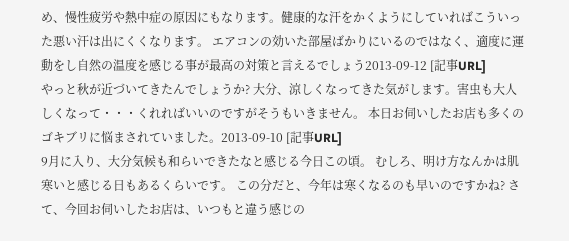め、慢性疲労や熱中症の原因にもなります。健康的な汗をかくようにしていればこういった悪い汗は出にくくなります。 エアコンの効いた部屋ばかりにいるのではなく、適度に運動をし自然の温度を感じる事が最高の対策と言えるでしょう2013-09-12 [記事URL]
やっと秋が近づいてきたんでしょうか? 大分、涼しくなってきた気がします。害虫も大人しくなって・・・くれればいいのですがそうもいきません。 本日お伺いしたお店も多くのゴキブリに悩まされていました。2013-09-10 [記事URL]
9月に入り、大分気候も和らいできたなと感じる今日この頃。 むしろ、明け方なんかは肌寒いと感じる日もあるくらいです。 この分だと、今年は寒くなるのも早いのですかね? さて、今回お伺いしたお店は、いつもと違う感じの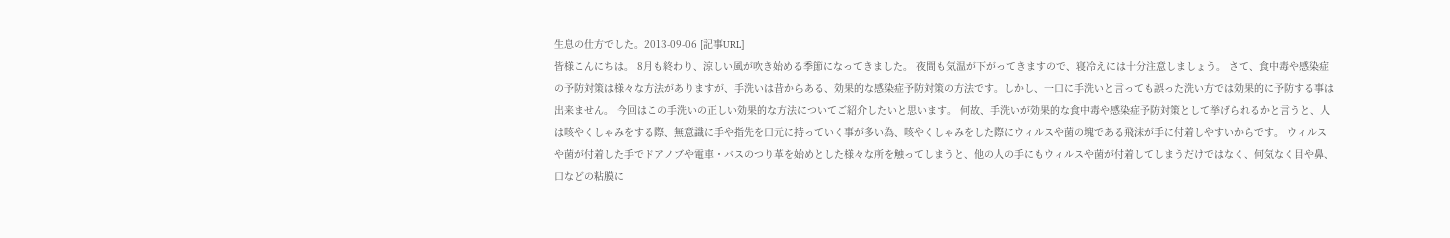生息の仕方でした。2013-09-06 [記事URL]
皆様こんにちは。 8月も終わり、涼しい風が吹き始める季節になってきました。 夜間も気温が下がってきますので、寝冷えには十分注意しましょう。 さて、食中毒や感染症の予防対策は様々な方法がありますが、手洗いは昔からある、効果的な感染症予防対策の方法です。しかし、一口に手洗いと言っても誤った洗い方では効果的に予防する事は出来ません。 今回はこの手洗いの正しい効果的な方法についてご紹介したいと思います。 何故、手洗いが効果的な食中毒や感染症予防対策として挙げられるかと言うと、人は咳やくしゃみをする際、無意識に手や指先を口元に持っていく事が多い為、咳やくしゃみをした際にウィルスや菌の塊である飛沫が手に付着しやすいからです。 ウィルスや菌が付着した手でドアノブや電車・バスのつり革を始めとした様々な所を触ってしまうと、他の人の手にもウィルスや菌が付着してしまうだけではなく、何気なく目や鼻、口などの粘膜に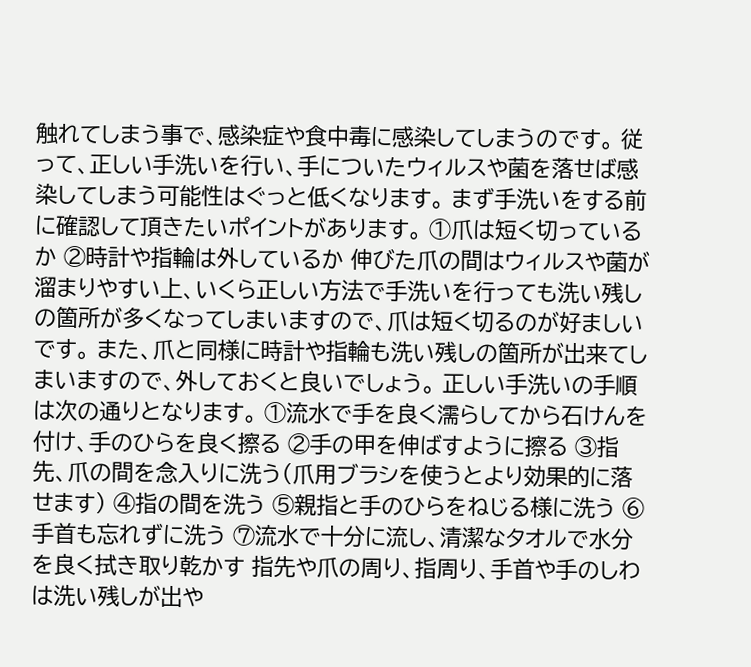触れてしまう事で、感染症や食中毒に感染してしまうのです。 従って、正しい手洗いを行い、手についたウィルスや菌を落せば感染してしまう可能性はぐっと低くなります。 まず手洗いをする前に確認して頂きたいポイントがあります。 ①爪は短く切っているか ②時計や指輪は外しているか 伸びた爪の間はウィルスや菌が溜まりやすい上、いくら正しい方法で手洗いを行っても洗い残しの箇所が多くなってしまいますので、爪は短く切るのが好ましいです。 また、爪と同様に時計や指輪も洗い残しの箇所が出来てしまいますので、外しておくと良いでしょう。 正しい手洗いの手順は次の通りとなります。 ①流水で手を良く濡らしてから石けんを付け、手のひらを良く擦る ②手の甲を伸ばすように擦る ③指先、爪の間を念入りに洗う(爪用ブラシを使うとより効果的に落せます) ④指の間を洗う ⑤親指と手のひらをねじる様に洗う ⑥手首も忘れずに洗う ⑦流水で十分に流し、清潔なタオルで水分を良く拭き取り乾かす 指先や爪の周り、指周り、手首や手のしわは洗い残しが出や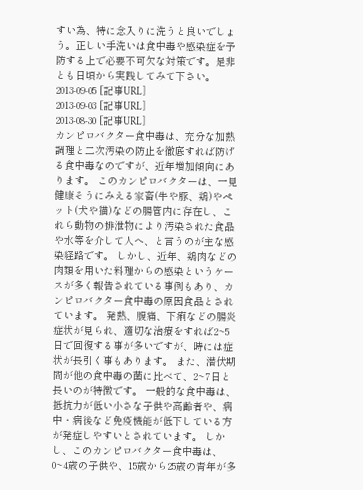すい為、特に念入りに洗うと良いでしょう。正しい手洗いは食中毒や感染症を予防する上で必要不可欠な対策です。是非とも日頃から実践してみて下さい。2013-09-05 [記事URL]
2013-09-03 [記事URL]
2013-08-30 [記事URL]
カンピロバクター食中毒は、充分な加熱調理と二次汚染の防止を徹底すれば防げる食中毒なのですが、近年増加傾向にあります。 このカンピロバクターは、一見健康そうにみえる家畜(牛や豚、鶏)やペット(犬や猫)などの腸管内に存在し、これら動物の排泄物により汚染された食品や水等を介して人へ、と言うのが主な感染経路です。 しかし、近年、鶏肉などの肉類を用いた料理からの感染というケースが多く報告されている事例もあり、カンピロバクター食中毒の原因食品とされています。 発熱、腹痛、下痢などの腸炎症状が見られ、適切な治療をすれば2~5日で回復する事が多いですが、時には症状が長引く事もあります。 また、潜伏期間が他の食中毒の菌に比べて、2~7日と長いのが特徴です。 一般的な食中毒は、抵抗力が低い小さな子供や高齢者や、病中・病後など免疫機能が低下している方が発症しやすいとされています。 しかし、このカンピロバクター食中毒は、0~4歳の子供や、15歳から25歳の青年が多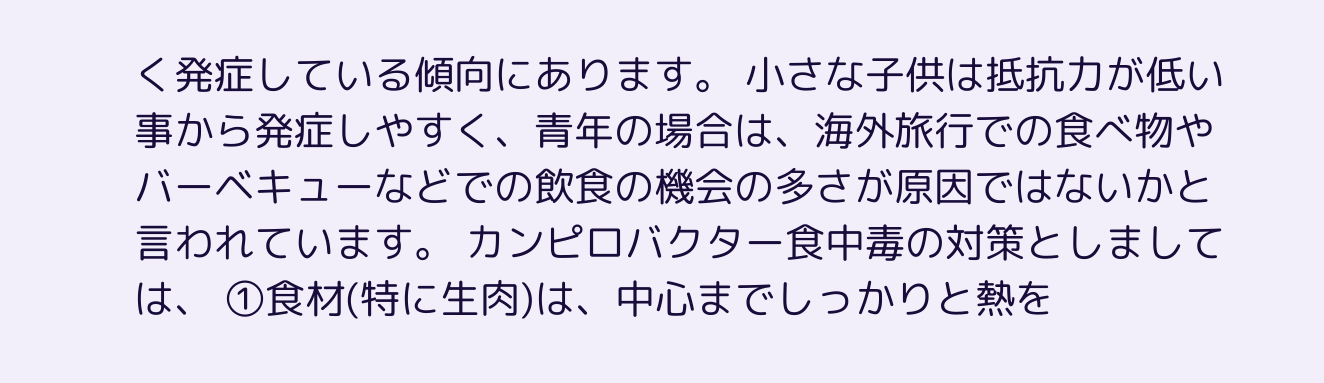く発症している傾向にあります。 小さな子供は抵抗力が低い事から発症しやすく、青年の場合は、海外旅行での食べ物やバーベキューなどでの飲食の機会の多さが原因ではないかと言われています。 カンピロバクター食中毒の対策としましては、 ①食材(特に生肉)は、中心までしっかりと熱を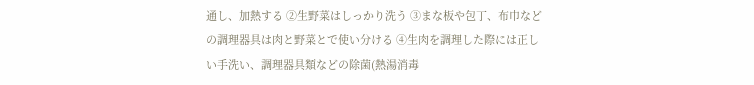通し、加熱する ②生野菜はしっかり洗う ③まな板や包丁、布巾などの調理器具は肉と野菜とで使い分ける ④生肉を調理した際には正しい手洗い、調理器具類などの除菌(熱湯消毒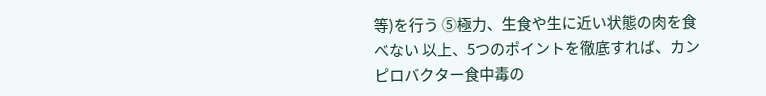等)を行う ⑤極力、生食や生に近い状態の肉を食べない 以上、5つのポイントを徹底すれば、カンピロバクター食中毒の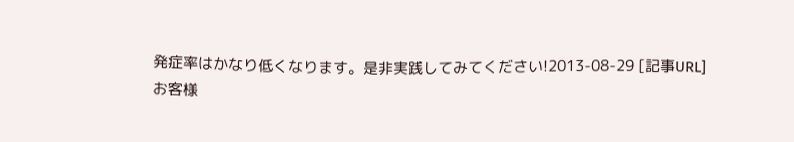発症率はかなり低くなります。是非実践してみてください!2013-08-29 [記事URL]
お客様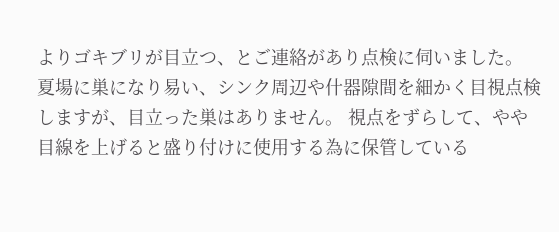よりゴキブリが目立つ、とご連絡があり点検に伺いました。 夏場に巣になり易い、シンク周辺や什器隙間を細かく目視点検しますが、目立った巣はありません。 視点をずらして、やや目線を上げると盛り付けに使用する為に保管している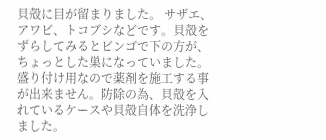貝殻に目が留まりました。 サザエ、アワビ、トコブシなどです。貝殻をずらしてみるとビンゴで下の方が、ちょっとした巣になっていました。 盛り付け用なので薬剤を施工する事が出来ません。防除の為、貝殻を入れているケースや貝殻自体を洗浄しました。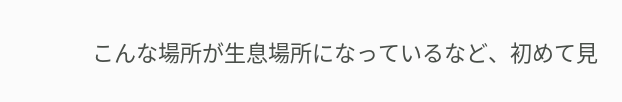こんな場所が生息場所になっているなど、初めて見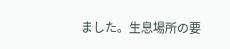ました。生息場所の要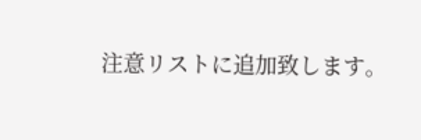注意リストに追加致します。